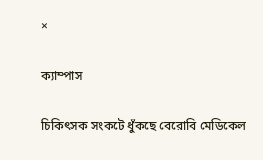×

ক্যাম্পাস

চিকিৎসক সংকটে ধুঁকছে বেরোবি মেডিকেল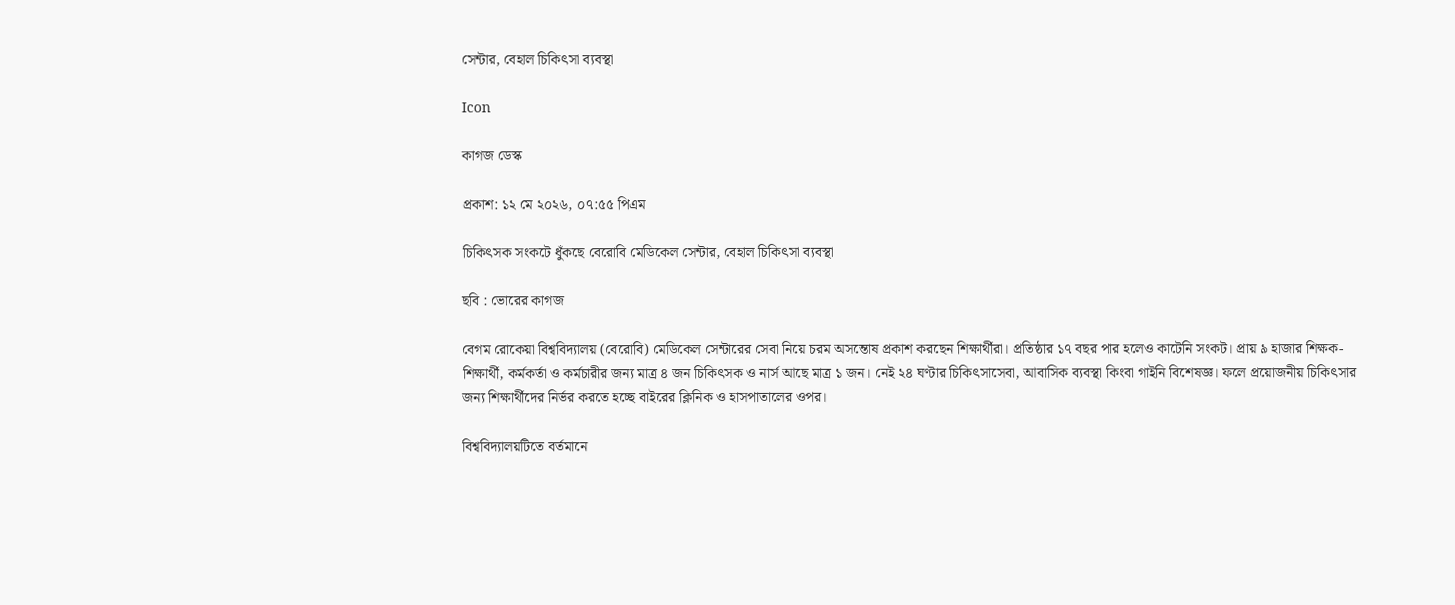সেন্টার, বেহাল চিকিৎসা ব্যবস্থা

Icon

কাগজ ডেস্ক

প্রকাশ: ১২ মে ২০২৬, ০৭:৫৫ পিএম

চিকিৎসক সংকটে ধুঁকছে বেরোবি মেডিকেল সেন্টার, বেহাল চিকিৎসা ব্যবস্থা

ছবি : ভোরের কাগজ

বেগম রোকেয়া বিশ্ববিদ্যালয় (বেরোবি) মেডিকেল সেন্টারের সেবা নিয়ে চরম অসন্তোষ প্রকাশ করছেন শিক্ষার্থীরা। প্রতিষ্ঠার ১৭ বছর পার হলেও কাটেনি সংকট। প্রায় ৯ হাজার শিক্ষক-শিক্ষার্থী, কর্মকর্তা ও কর্মচারীর জন্য মাত্র ৪ জন চিকিৎসক ও নার্স আছে মাত্র ১ জন। নেই ২৪ ঘণ্টার চিকিৎসাসেবা, আবাসিক ব্যবস্থা কিংবা গাইনি বিশেষজ্ঞ। ফলে প্রয়োজনীয় চিকিৎসার জন্য শিক্ষার্থীদের নির্ভর করতে হচ্ছে বাইরের ক্লিনিক ও হাসপাতালের ওপর।

বিশ্ববিদ্যালয়টিতে বর্তমানে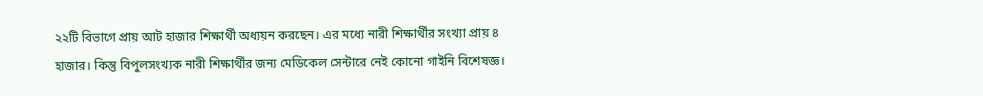২২টি বিভাগে প্রায় আট হাজার শিক্ষার্থী অধ্যয়ন করছেন। এর মধ্যে নারী শিক্ষার্থীর সংখ্যা প্রায় ৪ হাজার। কিন্তু বিপুলসংখ্যক নারী শিক্ষার্থীর জন্য মেডিকেল সেন্টারে নেই কোনো গাইনি বিশেষজ্ঞ।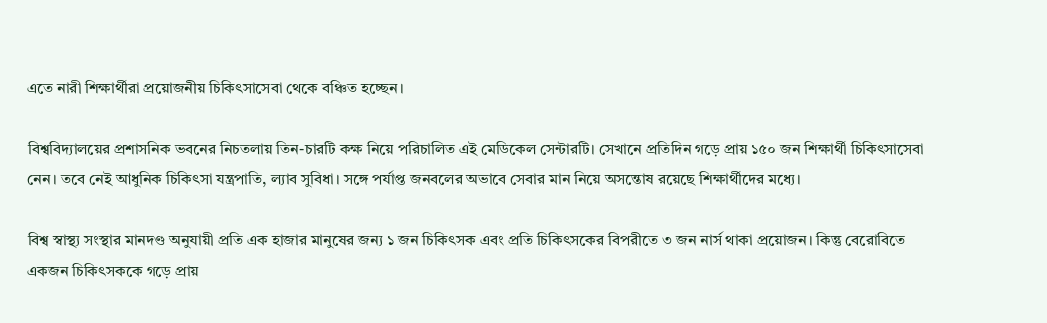এতে নারী শিক্ষার্থীরা প্রয়োজনীয় চিকিৎসাসেবা থেকে বঞ্চিত হচ্ছেন।

বিশ্ববিদ্যালয়ের প্রশাসনিক ভবনের নিচতলায় তিন-চারটি কক্ষ নিয়ে পরিচালিত এই মেডিকেল সেন্টারটি। সেখানে প্রতিদিন গড়ে প্রায় ১৫০ জন শিক্ষার্থী চিকিৎসাসেবা নেন। তবে নেই আধুনিক চিকিৎসা যন্ত্রপাতি, ল্যাব সুবিধা। সঙ্গে পর্যাপ্ত জনবলের অভাবে সেবার মান নিয়ে অসন্তোষ রয়েছে শিক্ষার্থীদের মধ্যে।

বিশ্ব স্বাস্থ্য সংস্থার মানদণ্ড অনুযায়ী প্রতি এক হাজার মানুষের জন্য ১ জন চিকিৎসক এবং প্রতি চিকিৎসকের বিপরীতে ৩ জন নার্স থাকা প্রয়োজন। কিন্তু বেরোবিতে একজন চিকিৎসককে গড়ে প্রায়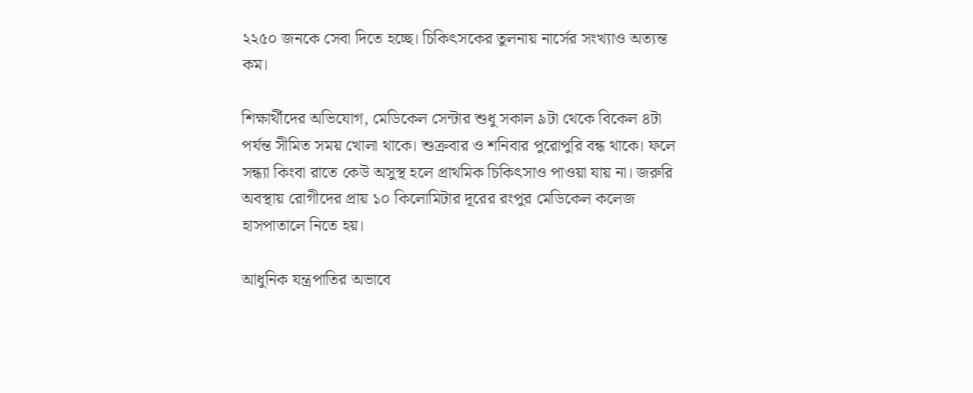২২৫০ জনকে সেবা দিতে হচ্ছে। চিকিৎসকের তুলনায় নার্সের সংখ্যাও অত্যন্ত কম।

শিক্ষার্থীদের অভিযোগ, মেডিকেল সেন্টার শুধু সকাল ৯টা থেকে বিকেল ৪টা পর্যন্ত সীমিত সময় খোলা থাকে। শুক্রবার ও শনিবার পুরোপুরি বন্ধ থাকে। ফলে সন্ধ্যা কিংবা রাতে কেউ অসুস্থ হলে প্রাথমিক চিকিৎসাও পাওয়া যায় না। জরুরি অবস্থায় রোগীদের প্রায় ১০ কিলোমিটার দূরের রংপুর মেডিকেল কলেজ হাসপাতালে নিতে হয়।

আধুনিক যন্ত্রপাতির অভাবে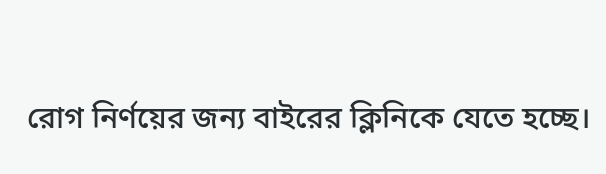রোগ নির্ণয়ের জন্য বাইরের ক্লিনিকে যেতে হচ্ছে।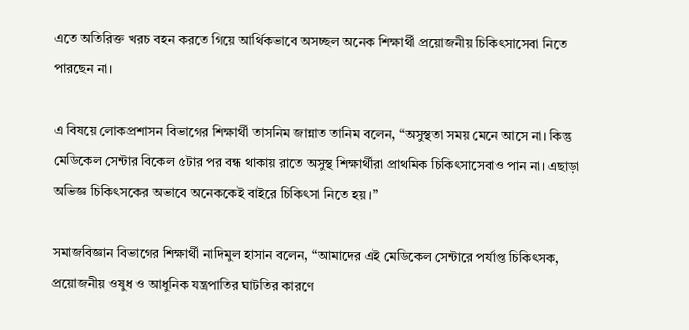এতে অতিরিক্ত খরচ বহন করতে গিয়ে আর্থিকভাবে অসচ্ছল অনেক শিক্ষার্থী প্রয়োজনীয় চিকিৎসাসেবা নিতে পারছেন না।

এ বিষয়ে লোকপ্রশাসন বিভাগের শিক্ষার্থী তাসনিম জান্নাত তানিম বলেন, “অসুস্থতা সময় মেনে আসে না। কিন্তু মেডিকেল সেন্টার বিকেল ৫টার পর বন্ধ থাকায় রাতে অসুস্থ শিক্ষার্থীরা প্রাথমিক চিকিৎসাসেবাও পান না। এছাড়া অভিজ্ঞ চিকিৎসকের অভাবে অনেককেই বাইরে চিকিৎসা নিতে হয়।”

সমাজবিজ্ঞান বিভাগের শিক্ষার্থী নাদিমুল হাসান বলেন, “আমাদের এই মেডিকেল সেন্টারে পর্যাপ্ত চিকিৎসক, প্রয়োজনীয় ওষুধ ও আধুনিক যন্ত্রপাতির ঘাটতির কারণে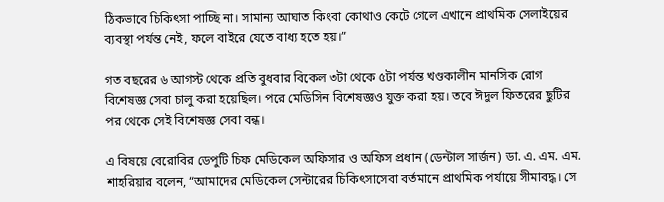ঠিকভাবে চিকিৎসা পাচ্ছি না। সামান্য আঘাত কিংবা কোথাও কেটে গেলে এখানে প্রাথমিক সেলাইয়ের ব্যবস্থা পর্যন্ত নেই, ফলে বাইরে যেতে বাধ্য হতে হয়।”

গত বছরের ৬ আগস্ট থেকে প্রতি বুধবার বিকেল ৩টা থেকে ৫টা পর্যন্ত খণ্ডকালীন মানসিক রোগ বিশেষজ্ঞ সেবা চালু করা হয়েছিল। পরে মেডিসিন বিশেষজ্ঞও যুক্ত করা হয়। তবে ঈদুল ফিতরের ছুটির পর থেকে সেই বিশেষজ্ঞ সেবা বন্ধ।

এ বিষয়ে বেরোবির ডেপুটি চিফ মেডিকেল অফিসার ও অফিস প্রধান (ডেন্টাল সার্জন) ডা. এ. এম. এম. শাহরিয়ার বলেন, “আমাদের মেডিকেল সেন্টারের চিকিৎসাসেবা বর্তমানে প্রাথমিক পর্যায়ে সীমাবদ্ধ। সে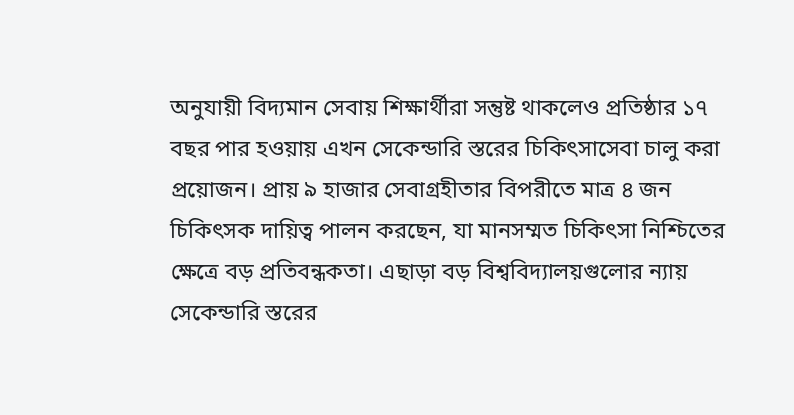অনুযায়ী বিদ্যমান সেবায় শিক্ষার্থীরা সন্তুষ্ট থাকলেও প্রতিষ্ঠার ১৭ বছর পার হওয়ায় এখন সেকেন্ডারি স্তরের চিকিৎসাসেবা চালু করা প্রয়োজন। প্রায় ৯ হাজার সেবাগ্রহীতার বিপরীতে মাত্র ৪ জন চিকিৎসক দায়িত্ব পালন করছেন, যা মানসম্মত চিকিৎসা নিশ্চিতের ক্ষেত্রে বড় প্রতিবন্ধকতা। এছাড়া বড় বিশ্ববিদ্যালয়গুলোর ন্যায় সেকেন্ডারি স্তরের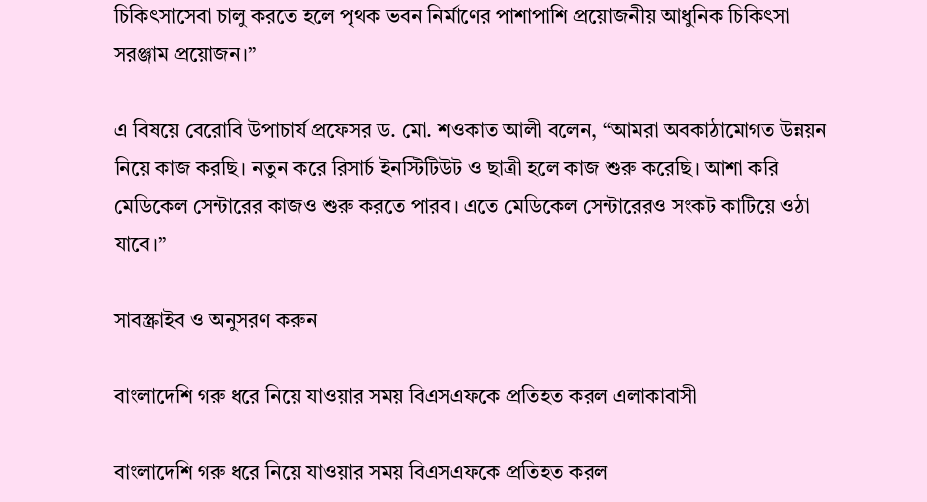চিকিৎসাসেবা চালু করতে হলে পৃথক ভবন নির্মাণের পাশাপাশি প্রয়োজনীয় আধুনিক চিকিৎসা সরঞ্জাম প্রয়োজন।”

এ বিষয়ে বেরোবি উপাচার্য প্রফেসর ড. মো. শওকাত আলী বলেন, “আমরা অবকাঠামোগত উন্নয়ন নিয়ে কাজ করছি। নতুন করে রিসার্চ ইনস্টিটিউট ও ছাত্রী হলে কাজ শুরু করেছি। আশা করি মেডিকেল সেন্টারের কাজও শুরু করতে পারব। এতে মেডিকেল সেন্টারেরও সংকট কাটিয়ে ওঠা যাবে।”

সাবস্ক্রাইব ও অনুসরণ করুন

বাংলাদেশি গরু ধরে নিয়ে যাওয়ার সময় বিএসএফকে প্রতিহত করল এলাকাবাসী

বাংলাদেশি গরু ধরে নিয়ে যাওয়ার সময় বিএসএফকে প্রতিহত করল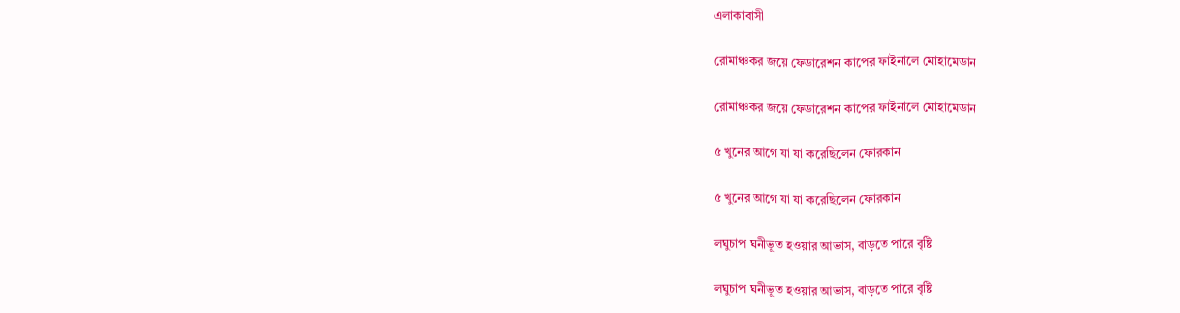এলাকাবাসী

রোমাঞ্চকর জয়ে ফেডারেশন কাপের ফাইনালে মোহামেডান

রোমাঞ্চকর জয়ে ফেডারেশন কাপের ফাইনালে মোহামেডান

৫ খুনের আগে যা যা করেছিলেন ফোরকান

৫ খুনের আগে যা যা করেছিলেন ফোরকান

লঘুচাপ ঘনীভূত হওয়ার আভাস, বাড়তে পারে বৃষ্টি

লঘুচাপ ঘনীভূত হওয়ার আভাস, বাড়তে পারে বৃষ্টি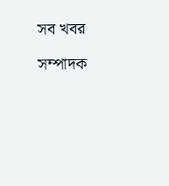সব খবর

সম্পাদক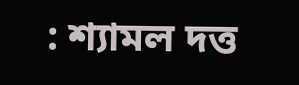: শ্যামল দত্ত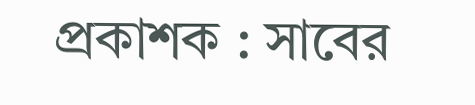প্রকাশক : সাবের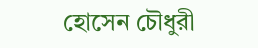হোসেন চৌধুরী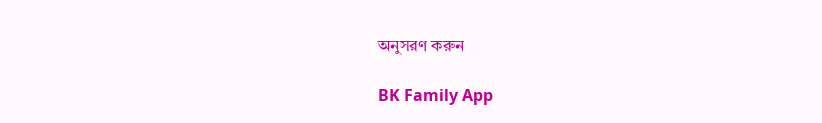অনুসরণ করুন

BK Family App